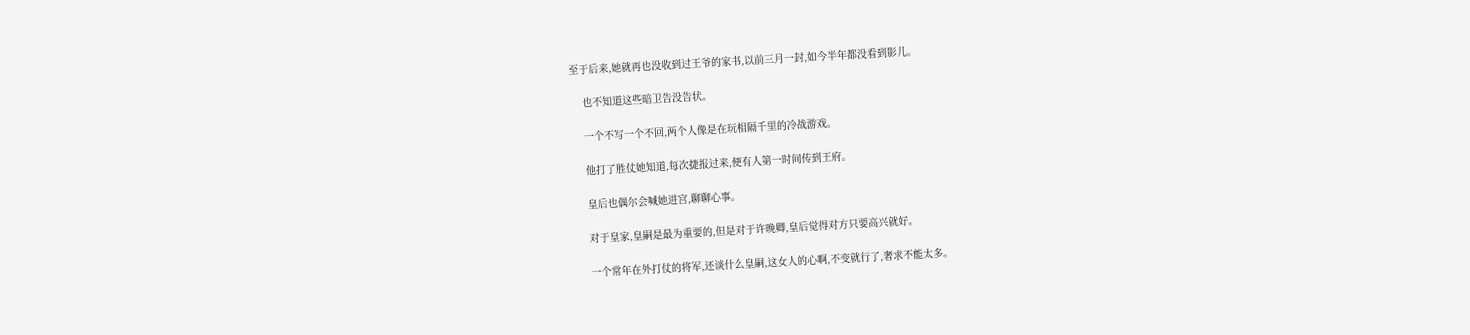至于后来,她就再也没收到过王爷的家书,以前三月一封,如今半年都没看到影儿。

    也不知道这些暗卫告没告状。

    一个不写一个不回,两个人像是在玩相隔千里的冷战游戏。

    他打了胜仗她知道,每次捷报过来,便有人第一时间传到王府。

    皇后也偶尔会喊她进宫,聊聊心事。

    对于皇家,皇嗣是最为重要的,但是对于许晚卿,皇后觉得对方只要高兴就好。

    一个常年在外打仗的将军,还谈什么皇嗣,这女人的心啊,不变就行了,奢求不能太多。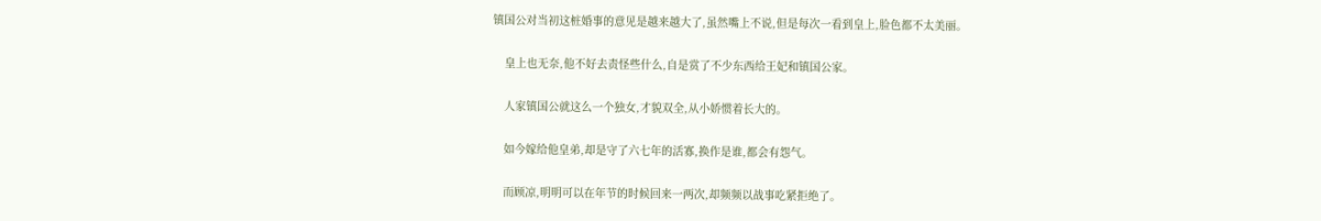镇国公对当初这桩婚事的意见是越来越大了,虽然嘴上不说,但是每次一看到皇上,脸色都不太美丽。

    皇上也无奈,他不好去责怪些什么,自是赏了不少东西给王妃和镇国公家。

    人家镇国公就这么一个独女,才貌双全,从小娇惯着长大的。

    如今嫁给他皇弟,却是守了六七年的活寡,换作是谁,都会有怨气。

    而顾凉,明明可以在年节的时候回来一两次,却频频以战事吃紧拒绝了。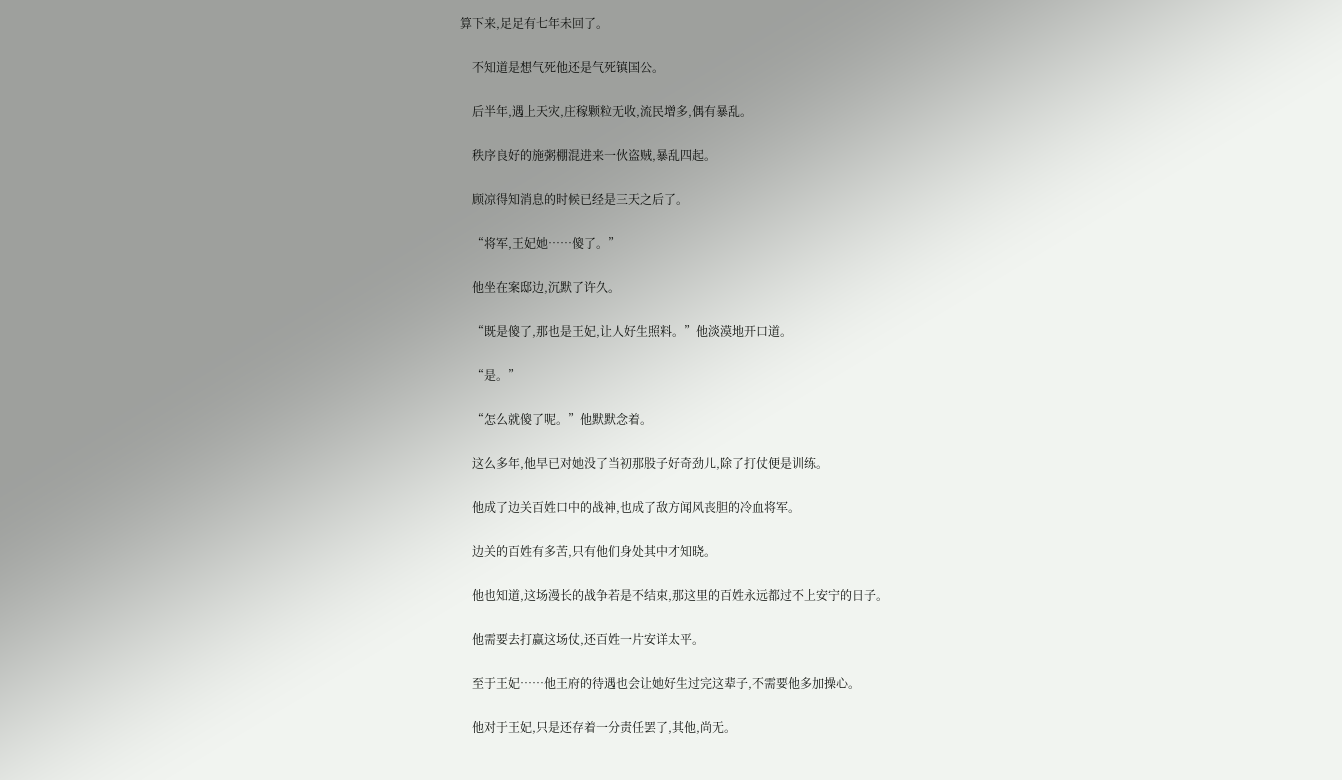算下来,足足有七年未回了。

    不知道是想气死他还是气死镇国公。

    后半年,遇上天灾,庄稼颗粒无收,流民增多,偶有暴乱。

    秩序良好的施粥棚混进来一伙盗贼,暴乱四起。

    顾凉得知消息的时候已经是三天之后了。

    “将军,王妃她……傻了。”

    他坐在案邸边,沉默了许久。

    “既是傻了,那也是王妃,让人好生照料。”他淡漠地开口道。

    “是。”

    “怎么就傻了呢。”他默默念着。

    这么多年,他早已对她没了当初那股子好奇劲儿,除了打仗便是训练。

    他成了边关百姓口中的战神,也成了敌方闻风丧胆的冷血将军。

    边关的百姓有多苦,只有他们身处其中才知晓。

    他也知道,这场漫长的战争若是不结束,那这里的百姓永远都过不上安宁的日子。

    他需要去打赢这场仗,还百姓一片安详太平。

    至于王妃……他王府的待遇也会让她好生过完这辈子,不需要他多加操心。

    他对于王妃,只是还存着一分责任罢了,其他,尚无。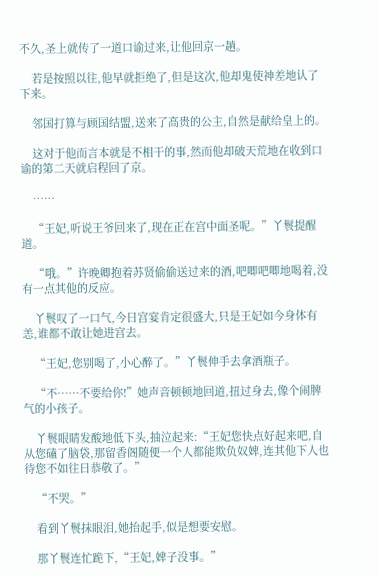不久,圣上就传了一道口谕过来,让他回京一趟。

    若是按照以往,他早就拒绝了,但是这次,他却鬼使神差地认了下来。

    邻国打算与顾国结盟,送来了高贵的公主,自然是献给皇上的。

    这对于他而言本就是不相干的事,然而他却破天荒地在收到口谕的第二天就启程回了京。

    ……

    “王妃,听说王爷回来了,现在正在宫中面圣呢。”丫鬟提醒道。

    “哦。”许晚卿抱着苏贤偷偷送过来的酒,吧唧吧唧地喝着,没有一点其他的反应。

    丫鬟叹了一口气,今日宫宴肯定很盛大,只是王妃如今身体有恙,谁都不敢让她进宫去。

    “王妃,您别喝了,小心醉了。”丫鬟伸手去拿酒瓶子。

    “不……不要给你!”她声音顿顿地回道,扭过身去,像个闹脾气的小孩子。

    丫鬟眼睛发酸地低下头,抽泣起来:“王妃您快点好起来吧,自从您磕了脑袋,那留香阁随便一个人都能欺负奴婢,连其他下人也待您不如往日恭敬了。”

    “不哭。”

    看到丫鬟抹眼泪,她抬起手,似是想要安慰。

    那丫鬟连忙跪下,“王妃,婢子没事。”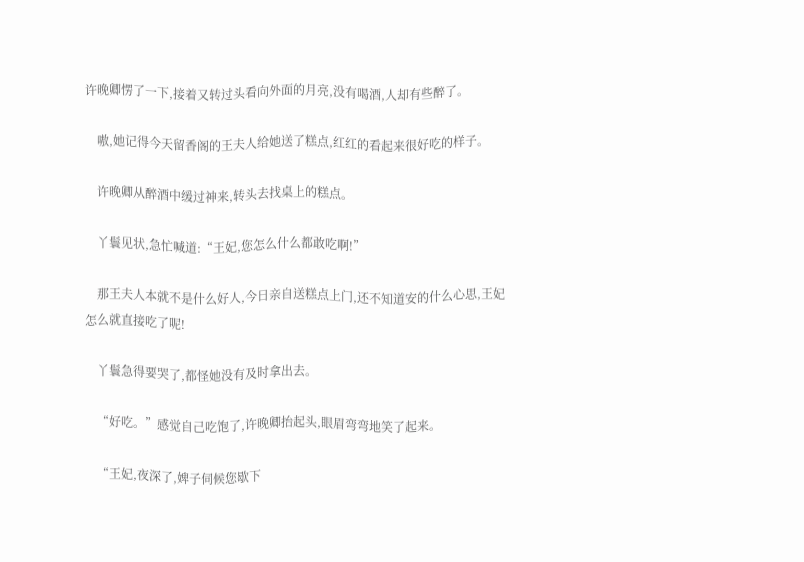许晚卿愣了一下,接着又转过头看向外面的月亮,没有喝酒,人却有些醉了。

    嗷,她记得今天留香阁的王夫人给她送了糕点,红红的看起来很好吃的样子。

    许晚卿从醉酒中缓过神来,转头去找桌上的糕点。

    丫鬟见状,急忙喊道:“王妃,您怎么什么都敢吃啊!”

    那王夫人本就不是什么好人,今日亲自送糕点上门,还不知道安的什么心思,王妃怎么就直接吃了呢!

    丫鬟急得要哭了,都怪她没有及时拿出去。

    “好吃。”感觉自己吃饱了,许晚卿抬起头,眼眉弯弯地笑了起来。

    “王妃,夜深了,婢子伺候您歇下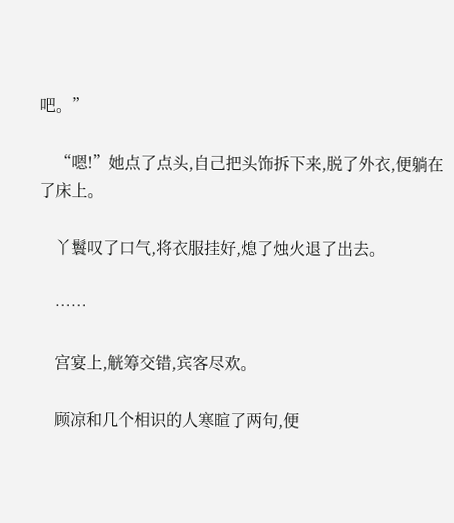吧。”

    “嗯!”她点了点头,自己把头饰拆下来,脱了外衣,便躺在了床上。

    丫鬟叹了口气,将衣服挂好,熄了烛火退了出去。

    ……

    宫宴上,觥筹交错,宾客尽欢。

    顾凉和几个相识的人寒暄了两句,便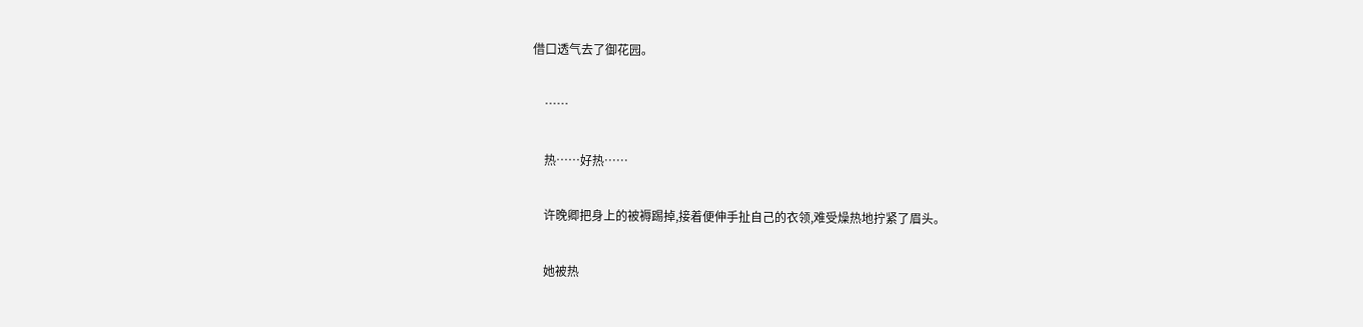借口透气去了御花园。

    ……

    热……好热……

    许晚卿把身上的被褥踢掉,接着便伸手扯自己的衣领,难受燥热地拧紧了眉头。

    她被热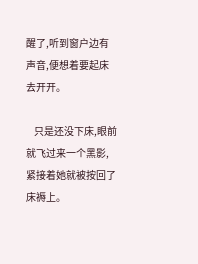醒了,听到窗户边有声音,便想着要起床去开开。

    只是还没下床,眼前就飞过来一个黑影,紧接着她就被按回了床褥上。